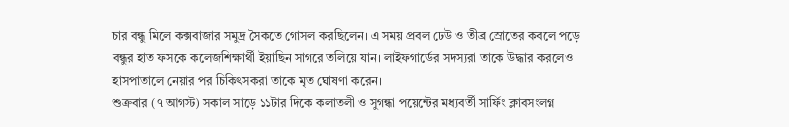চার বন্ধু মিলে কক্সবাজার সমুদ্র সৈকতে গোসল করছিলেন। এ সময় প্রবল ঢেউ ও তীব্র স্রোতের কবলে পড়ে বন্ধুর হাত ফসকে কলেজশিক্ষার্থী ইয়াছিন সাগরে তলিয়ে যান। লাইফগার্ডের সদস্যরা তাকে উদ্ধার করলেও হাসপাতালে নেয়ার পর চিকিৎসকরা তাকে মৃত ঘোষণা করেন।
শুক্রবার (৭ আগস্ট) সকাল সাড়ে ১১টার দিকে কলাতলী ও সুগন্ধা পয়েন্টের মধ্যবর্তী সার্ফিং ক্লাবসংলগ্ন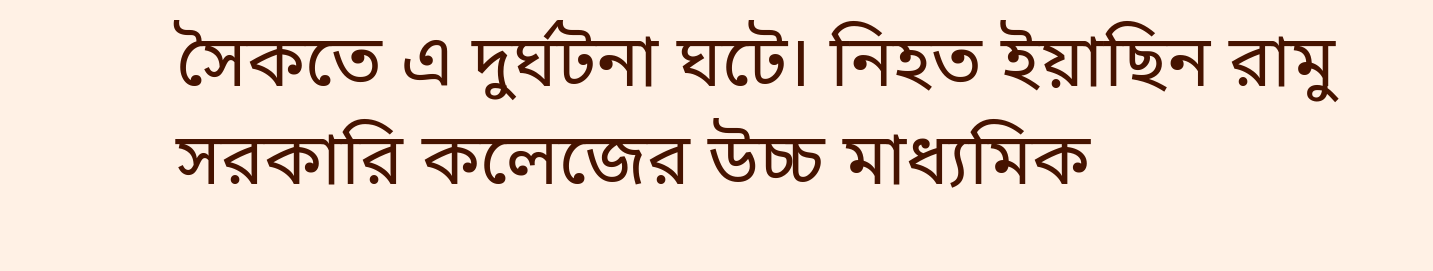সৈকতে এ দুর্ঘটনা ঘটে। নিহত ইয়াছিন রামু সরকারি কলেজের উচ্চ মাধ্যমিক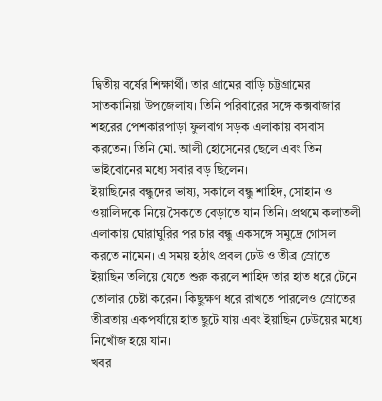দ্বিতীয় বর্ষের শিক্ষার্থী। তার গ্রামের বাড়ি চট্টগ্রামের সাতকানিয়া উপজেলায। তিনি পরিবারের সঙ্গে কক্সবাজার শহরের পেশকারপাড়া ফুলবাগ সড়ক এলাকায় বসবাস করতেন। তিনি মো. আলী হোসেনের ছেলে এবং তিন ভাইবোনের মধ্যে সবার বড় ছিলেন।
ইয়াছিনের বন্ধুদের ভাষ্য, সকালে বন্ধু শাহিদ, সোহান ও ওয়ালিদকে নিয়ে সৈকতে বেড়াতে যান তিনি। প্রথমে কলাতলী এলাকায় ঘোরাঘুরির পর চার বন্ধু একসঙ্গে সমুদ্রে গোসল করতে নামেন। এ সময় হঠাৎ প্রবল ঢেউ ও তীব্র স্রোতে ইয়াছিন তলিয়ে যেতে শুরু করলে শাহিদ তার হাত ধরে টেনে তোলার চেষ্টা করেন। কিছুক্ষণ ধরে রাখতে পারলেও স্রোতের তীব্রতায় একপর্যায়ে হাত ছুটে যায় এবং ইয়াছিন ঢেউয়ের মধ্যে নিখোঁজ হয়ে যান।
খবর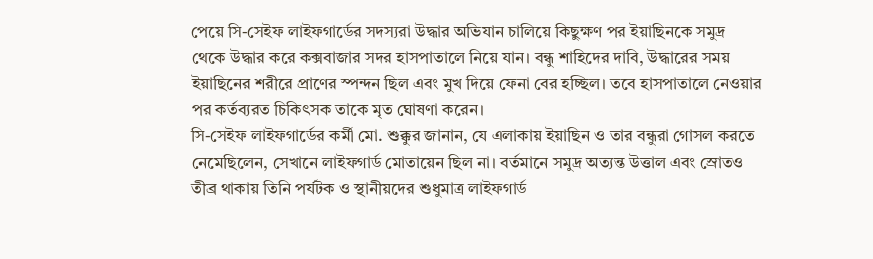পেয়ে সি-সেইফ লাইফগার্ডের সদস্যরা উদ্ধার অভিযান চালিয়ে কিছুক্ষণ পর ইয়াছিনকে সমুদ্র থেকে উদ্ধার করে কক্সবাজার সদর হাসপাতালে নিয়ে যান। বন্ধু শাহিদের দাবি, উদ্ধারের সময় ইয়াছিনের শরীরে প্রাণের স্পন্দন ছিল এবং মুখ দিয়ে ফেনা বের হচ্ছিল। তবে হাসপাতালে নেওয়ার পর কর্তব্যরত চিকিৎসক তাকে মৃত ঘোষণা করেন।
সি-সেইফ লাইফগার্ডের কর্মী মো. শুক্কুর জানান, যে এলাকায় ইয়াছিন ও তার বন্ধুরা গোসল করতে নেমেছিলেন, সেখানে লাইফগার্ড মোতায়েন ছিল না। বর্তমানে সমুদ্র অত্যন্ত উত্তাল এবং স্রোতও তীব্র থাকায় তিনি পর্যটক ও স্থানীয়দের শুধুমাত্র লাইফগার্ড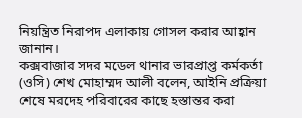নিয়ন্ত্রিত নিরাপদ এলাকায় গোসল করার আহ্বান জানান।
কক্সবাজার সদর মডেল থানার ভারপ্রাপ্ত কর্মকর্তা (ওসি) শেখ মোহাম্মদ আলী বলেন, আইনি প্রক্রিয়া শেষে মরদেহ পরিবারের কাছে হস্তান্তর করা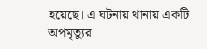হয়েছে। এ ঘটনায় থানায় একটি অপমৃত্যুর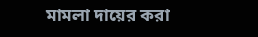মামলা দায়ের করা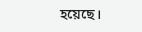হয়েছে।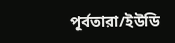পূর্বতারা/ইউডি